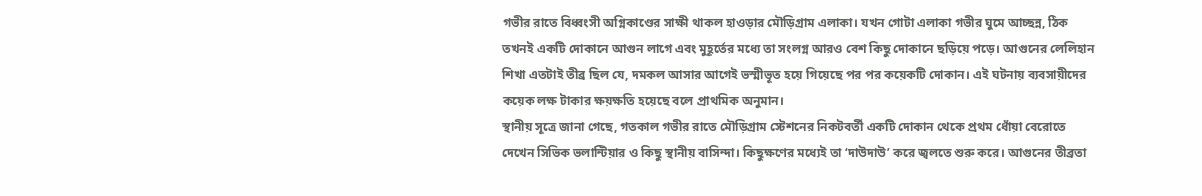গভীর রাতে বিধ্বংসী অগ্নিকাণ্ডের সাক্ষী থাকল হাওড়ার মৌড়িগ্রাম এলাকা। যখন গোটা এলাকা গভীর ঘুমে আচ্ছন্ন, ঠিক তখনই একটি দোকানে আগুন লাগে এবং মুহূর্তের মধ্যে তা সংলগ্ন আরও বেশ কিছু দোকানে ছড়িয়ে পড়ে। আগুনের লেলিহান শিখা এতটাই তীব্র ছিল যে, দমকল আসার আগেই ভস্মীভূত হয়ে গিয়েছে পর পর কয়েকটি দোকান। এই ঘটনায় ব্যবসায়ীদের কয়েক লক্ষ টাকার ক্ষয়ক্ষতি হয়েছে বলে প্রাথমিক অনুমান।
স্থানীয় সূত্রে জানা গেছে, গতকাল গভীর রাতে মৌড়িগ্রাম স্টেশনের নিকটবর্তী একটি দোকান থেকে প্রথম ধোঁয়া বেরোতে দেখেন সিভিক ভলান্টিয়ার ও কিছু স্থানীয় বাসিন্দা। কিছুক্ষণের মধ্যেই তা ‘দাউদাউ’ করে জ্বলতে শুরু করে। আগুনের তীব্রতা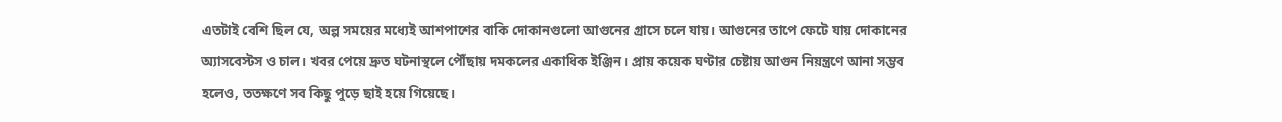এতটাই বেশি ছিল যে, অল্প সময়ের মধ্যেই আশপাশের বাকি দোকানগুলো আগুনের গ্রাসে চলে যায়। আগুনের তাপে ফেটে যায় দোকানের অ্যাসবেস্টস ও চাল। খবর পেয়ে দ্রুত ঘটনাস্থলে পৌঁছায় দমকলের একাধিক ইঞ্জিন। প্রায় কয়েক ঘণ্টার চেষ্টায় আগুন নিয়ন্ত্রণে আনা সম্ভব হলেও, ততক্ষণে সব কিছু পুড়ে ছাই হয়ে গিয়েছে।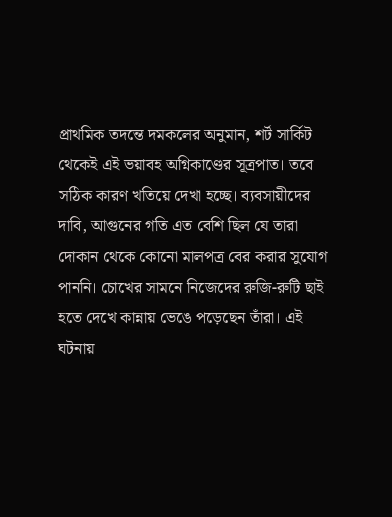প্রাথমিক তদন্তে দমকলের অনুমান, শর্ট সার্কিট থেকেই এই ভয়াবহ অগ্নিকাণ্ডের সূত্রপাত। তবে সঠিক কারণ খতিয়ে দেখা হচ্ছে। ব্যবসায়ীদের দাবি, আগুনের গতি এত বেশি ছিল যে তারা দোকান থেকে কোনো মালপত্র বের করার সুযোগ পাননি। চোখের সামনে নিজেদের রুজি-রুটি ছাই হতে দেখে কান্নায় ভেঙে পড়েছেন তাঁরা। এই ঘটনায়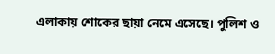এলাকায় শোকের ছায়া নেমে এসেছে। পুলিশ ও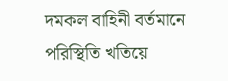দমকল বাহিনী বর্তমানে পরিস্থিতি খতিয়ে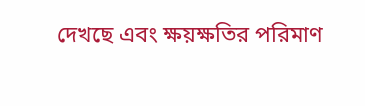দেখছে এবং ক্ষয়ক্ষতির পরিমাণ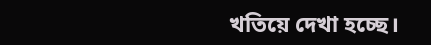খতিয়ে দেখা হচ্ছে।